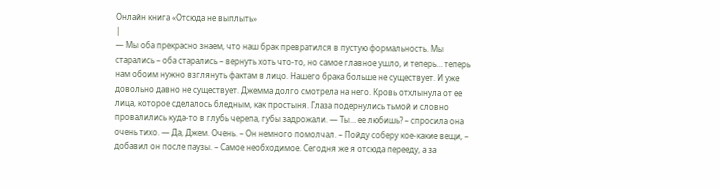Онлайн книга «Отсюда не выплыть»
|
— Мы оба прекрасно знаем, что наш брак превратился в пустую формальность. Мы старались – оба старались – вернуть хоть что-то, но самое главное ушло, и теперь… теперь нам обоим нужно взглянуть фактам в лицо. Нашего брака больше не существует. И уже довольно давно не существует. Джемма долго смотрела на него. Кровь отхлынула от ее лица, которое сделалось бледным, как простыня. Глаза подернулись тьмой и словно провалились куда-то в глубь черепа, губы задрожали. — Ты… ее любишь? – спросила она очень тихо. — Да, Джем. Очень. – Он немного помолчал. – Пойду соберу кое-какие вещи, – добавил он после паузы. – Самое необходимое. Сегодня же я отсюда перееду, а за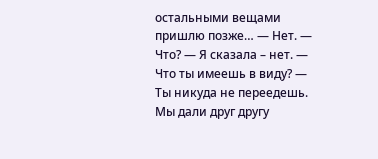остальными вещами пришлю позже… — Нет. — Что? — Я сказала – нет. — Что ты имеешь в виду? — Ты никуда не переедешь. Мы дали друг другу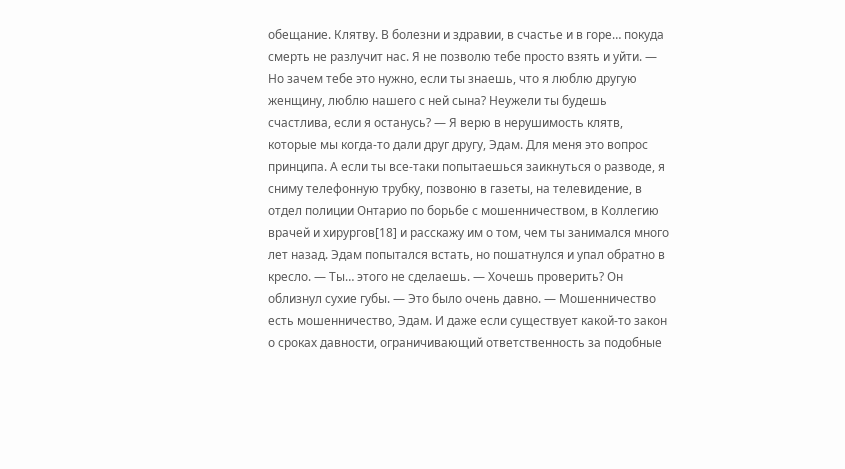обещание. Клятву. В болезни и здравии, в счастье и в горе… покуда смерть не разлучит нас. Я не позволю тебе просто взять и уйти. — Но зачем тебе это нужно, если ты знаешь, что я люблю другую женщину, люблю нашего с ней сына? Неужели ты будешь счастлива, если я останусь? — Я верю в нерушимость клятв, которые мы когда-то дали друг другу, Эдам. Для меня это вопрос принципа. А если ты все-таки попытаешься заикнуться о разводе, я сниму телефонную трубку, позвоню в газеты, на телевидение, в отдел полиции Онтарио по борьбе с мошенничеством, в Коллегию врачей и хирургов[18] и расскажу им о том, чем ты занимался много лет назад. Эдам попытался встать, но пошатнулся и упал обратно в кресло. — Ты… этого не сделаешь. — Хочешь проверить? Он облизнул сухие губы. — Это было очень давно. — Мошенничество есть мошенничество, Эдам. И даже если существует какой-то закон о сроках давности, ограничивающий ответственность за подобные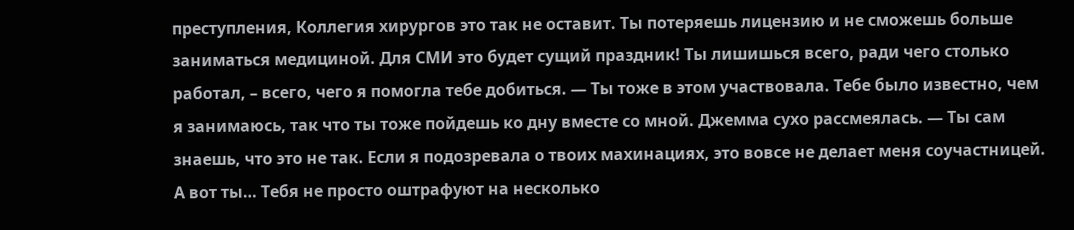преступления, Коллегия хирургов это так не оставит. Ты потеряешь лицензию и не сможешь больше заниматься медициной. Для СМИ это будет сущий праздник! Ты лишишься всего, ради чего столько работал, – всего, чего я помогла тебе добиться. — Ты тоже в этом участвовала. Тебе было известно, чем я занимаюсь, так что ты тоже пойдешь ко дну вместе со мной. Джемма сухо рассмеялась. — Ты сам знаешь, что это не так. Если я подозревала о твоих махинациях, это вовсе не делает меня соучастницей. А вот ты… Тебя не просто оштрафуют на несколько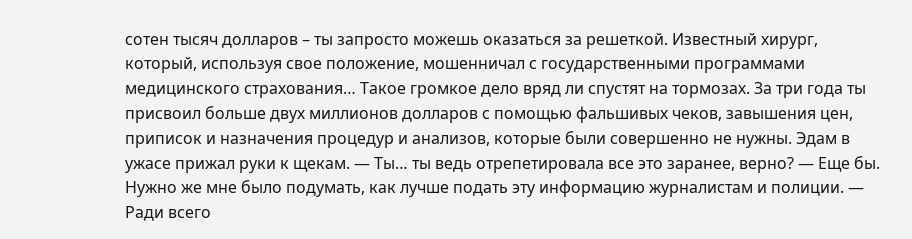сотен тысяч долларов – ты запросто можешь оказаться за решеткой. Известный хирург, который, используя свое положение, мошенничал с государственными программами медицинского страхования… Такое громкое дело вряд ли спустят на тормозах. За три года ты присвоил больше двух миллионов долларов с помощью фальшивых чеков, завышения цен, приписок и назначения процедур и анализов, которые были совершенно не нужны. Эдам в ужасе прижал руки к щекам. — Ты… ты ведь отрепетировала все это заранее, верно? — Еще бы. Нужно же мне было подумать, как лучше подать эту информацию журналистам и полиции. — Ради всего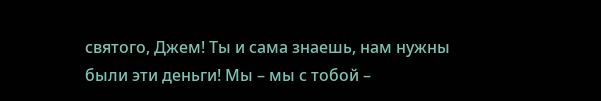святого, Джем! Ты и сама знаешь, нам нужны были эти деньги! Мы – мы с тобой –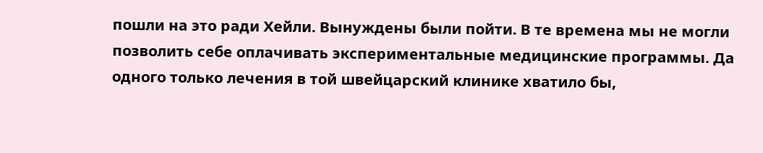пошли на это ради Хейли. Вынуждены были пойти. В те времена мы не могли позволить себе оплачивать экспериментальные медицинские программы. Да одного только лечения в той швейцарский клинике хватило бы,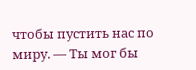чтобы пустить нас по миру. — Ты мог бы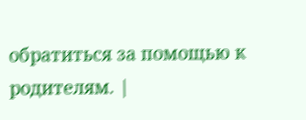обратиться за помощью к родителям. |